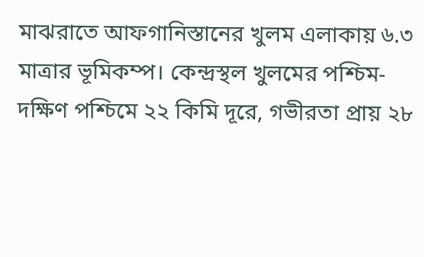মাঝরাতে আফগানিস্তানের খুলম এলাকায় ৬.৩ মাত্রার ভূমিকম্প। কেন্দ্রস্থল খুলমের পশ্চিম-দক্ষিণ পশ্চিমে ২২ কিমি দূরে, গভীরতা প্রায় ২৮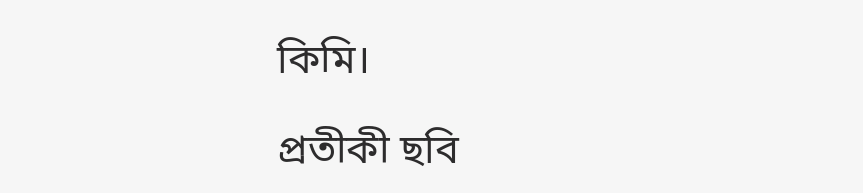কিমি।

প্রতীকী ছবি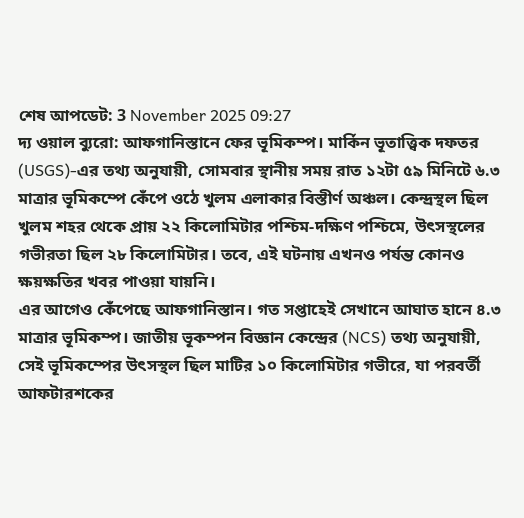শেষ আপডেট: 3 November 2025 09:27
দ্য ওয়াল ব্যুরো: আফগানিস্তানে ফের ভূমিকম্প। মার্কিন ভূতাত্ত্বিক দফতর (USGS)-এর তথ্য অনুযায়ী, সোমবার স্থানীয় সময় রাত ১২টা ৫৯ মিনিটে ৬.৩ মাত্রার ভূমিকম্পে কেঁপে ওঠে খুলম এলাকার বিস্তীর্ণ অঞ্চল। কেন্দ্রস্থল ছিল খুলম শহর থেকে প্রায় ২২ কিলোমিটার পশ্চিম-দক্ষিণ পশ্চিমে, উৎসস্থলের গভীরতা ছিল ২৮ কিলোমিটার। তবে, এই ঘটনায় এখনও পর্যন্ত কোনও ক্ষয়ক্ষতির খবর পাওয়া যায়নি।
এর আগেও কেঁপেছে আফগানিস্তান। গত সপ্তাহেই সেখানে আঘাত হানে ৪.৩ মাত্রার ভূমিকম্প। জাতীয় ভূকম্পন বিজ্ঞান কেন্দ্রের (NCS) তথ্য অনুযায়ী, সেই ভূমিকম্পের উৎসস্থল ছিল মাটির ১০ কিলোমিটার গভীরে, যা পরবর্তী আফটারশকের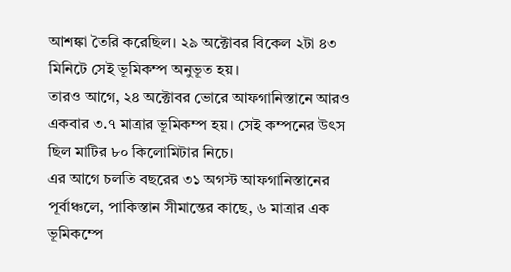আশঙ্কা তৈরি করেছিল। ২৯ অক্টোবর বিকেল ২টা ৪৩ মিনিটে সেই ভূমিকম্প অনুভূত হয়।
তারও আগে, ২৪ অক্টোবর ভোরে আফগানিস্তানে আরও একবার ৩.৭ মাত্রার ভূমিকম্প হয়। সেই কম্পনের উৎস ছিল মাটির ৮০ কিলোমিটার নিচে।
এর আগে চলতি বছরের ৩১ অগস্ট আফগানিস্তানের পূর্বাঞ্চলে, পাকিস্তান সীমান্তের কাছে, ৬ মাত্রার এক ভূমিকম্পে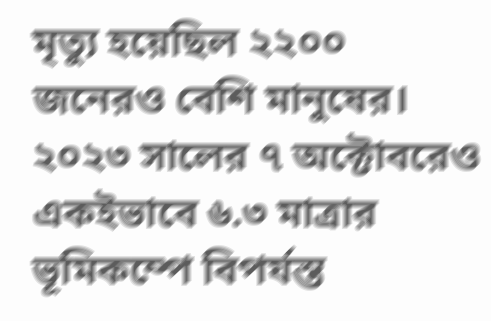মৃত্যু হয়েছিল ২২০০ জনেরও বেশি মানুষের।
২০২৩ সালের ৭ অক্টোবরেও একইভাবে ৬.৩ মাত্রার ভূমিকম্পে বিপর্যস্ত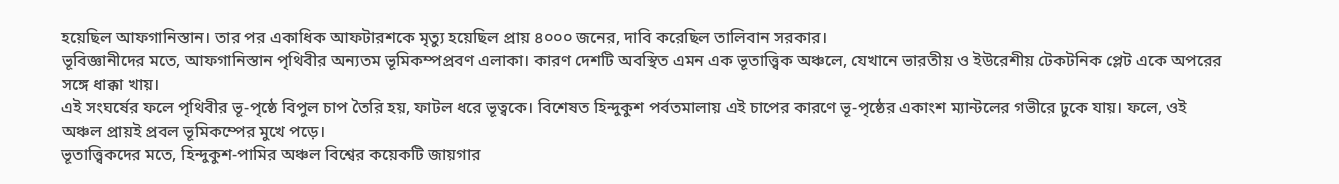হয়েছিল আফগানিস্তান। তার পর একাধিক আফটারশকে মৃত্যু হয়েছিল প্রায় ৪০০০ জনের, দাবি করেছিল তালিবান সরকার।
ভূবিজ্ঞানীদের মতে, আফগানিস্তান পৃথিবীর অন্যতম ভূমিকম্পপ্রবণ এলাকা। কারণ দেশটি অবস্থিত এমন এক ভূতাত্ত্বিক অঞ্চলে, যেখানে ভারতীয় ও ইউরেশীয় টেকটনিক প্লেট একে অপরের সঙ্গে ধাক্কা খায়।
এই সংঘর্ষের ফলে পৃথিবীর ভূ-পৃষ্ঠে বিপুল চাপ তৈরি হয়, ফাটল ধরে ভূত্বকে। বিশেষত হিন্দুকুশ পর্বতমালায় এই চাপের কারণে ভূ-পৃষ্ঠের একাংশ ম্যান্টলের গভীরে ঢুকে যায়। ফলে, ওই অঞ্চল প্রায়ই প্রবল ভূমিকম্পের মুখে পড়ে।
ভূতাত্ত্বিকদের মতে, হিন্দুকুশ-পামির অঞ্চল বিশ্বের কয়েকটি জায়গার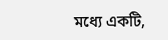মধ্যে একটি,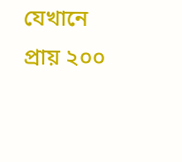যেখানে প্রায় ২০০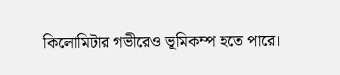কিলোমিটার গভীরেও ভূমিকম্প হতে পারে।